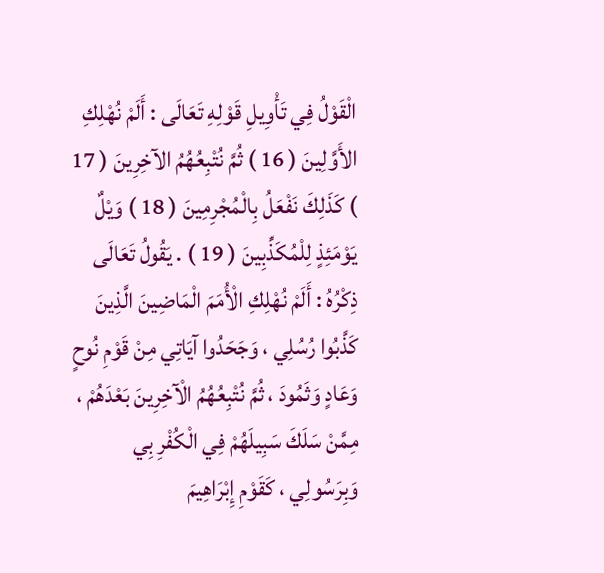الْقَوْلُ فِي تَأْوِيلِ قَوْلِهِ تَعَالَى : أَلَمْ نُهْلِكِ الأَوَّلِينَ ( 16 ) ثُمَّ نُتْبِعُهُمُ الآخِرِينَ ( 17 ) كَذَلِكَ نَفْعَلُ بِالْمُجْرِمِينَ ( 18 ) وَيْلٌ يَوْمَئِذٍ لِلْمُكَذِّبِينَ ( 19 ) . يَقُولُ تَعَالَى ذِكْرُهُ : أَلَمْ نُهْلِكِ الْأُمَمَ الْمَاضِينَ الَّذِينَ كَذَّبُوا رُسُلِي ، وَجَحَدُوا آيَاتِي مِنْ قَوْمِ نُوحٍ وَعَادٍ وَثَمُودَ ، ثُمَّ نُتْبِعُهُمُ الْآخِرِينَ بَعْدَهُمْ ، مِمَّنْ سَلَكَ سَبِيلَهُمْ فِي الْكُفْرِ بِي وَبِرَسُولِي ، كَقَوْمِ إِبْرَاهِيمَ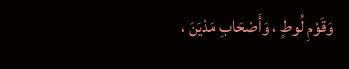وَقَوْمِ لُوطٍ ، وَأَصْحَابِ مَدْيَنَ ،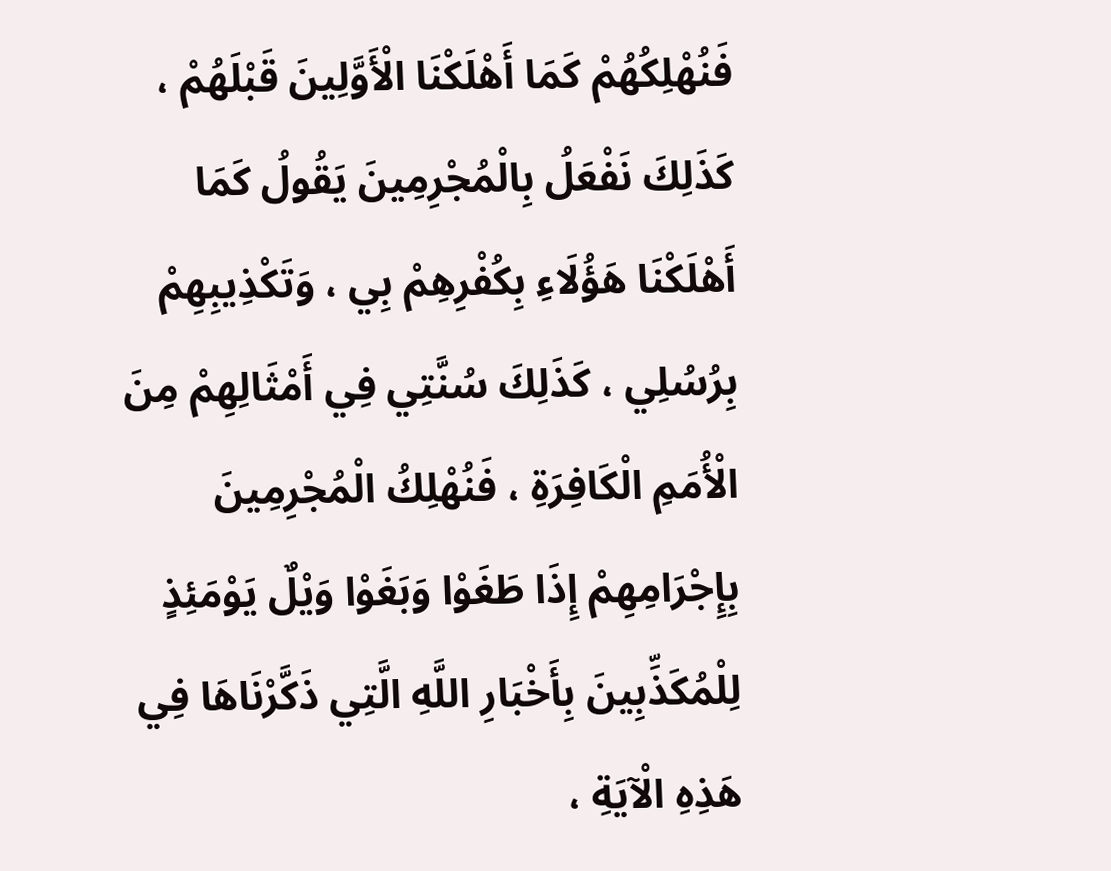فَنُهْلِكُهُمْ كَمَا أَهْلَكْنَا الْأَوَّلِينَ قَبْلَهُمْ ، كَذَلِكَ نَفْعَلُ بِالْمُجْرِمِينَ يَقُولُ كَمَا أَهْلَكْنَا هَؤُلَاءِ بِكُفْرِهِمْ بِي ، وَتَكْذِيبِهِمْ بِرُسُلِي ، كَذَلِكَ سُنَّتِي فِي أَمْثَالِهِمْ مِنَ الْأُمَمِ الْكَافِرَةِ ، فَنُهْلِكُ الْمُجْرِمِينَ بِإِجْرَامِهِمْ إِذَا طَغَوْا وَبَغَوْا وَيْلٌ يَوْمَئِذٍ لِلْمُكَذِّبِينَ بِأَخْبَارِ اللَّهِ الَّتِي ذَكَّرْنَاهَا فِي هَذِهِ الْآيَةِ ،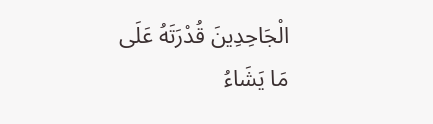الْجَاحِدِينَ قُدْرَتَهُ عَلَى مَا يَشَاءُ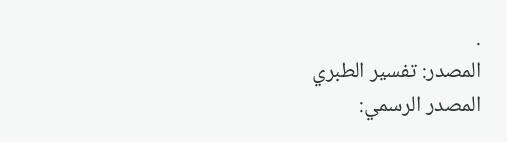.
المصدر: تفسير الطبري
المصدر الرسمي: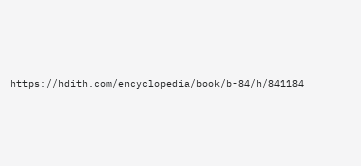https://hdith.com/encyclopedia/book/b-84/h/841184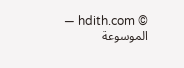© hdith.com — الموسوعة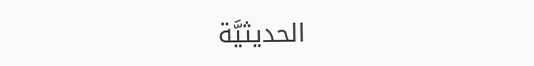الحديثيَّة